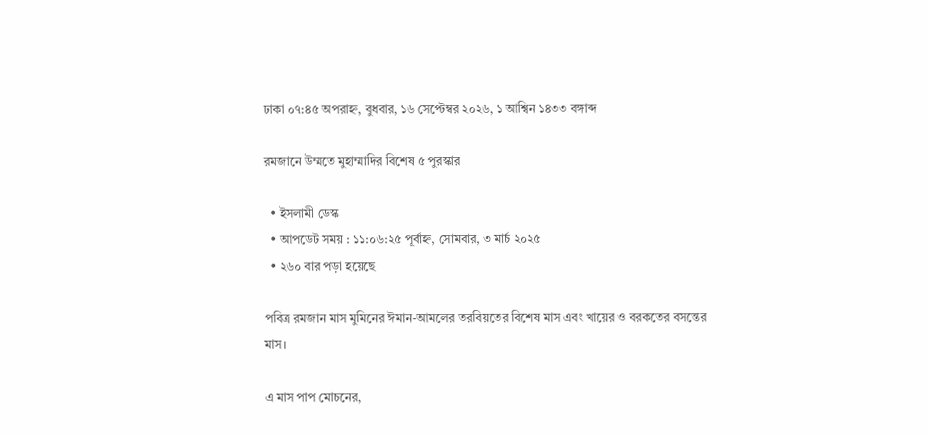ঢাকা ০৭:৪৫ অপরাহ্ন, বুধবার, ১৬ সেপ্টেম্বর ২০২৬, ১ আশ্বিন ১৪৩৩ বঙ্গাব্দ

রমজানে উম্মতে মুহাম্মাদির বিশেষ ৫ পুরস্কার

  • ইসলামী ডেস্ক
  • আপডেট সময় : ১১:০৬:২৫ পূর্বাহ্ন, সোমবার, ৩ মার্চ ২০২৫
  • ২৬০ বার পড়া হয়েছে

পবিত্র রমজান মাস মুমিনের ঈমান-আমলের তরবিয়তের বিশেষ মাস এবং খায়ের ও বরকতের বসন্তের মাস।

এ মাস পাপ মোচনের,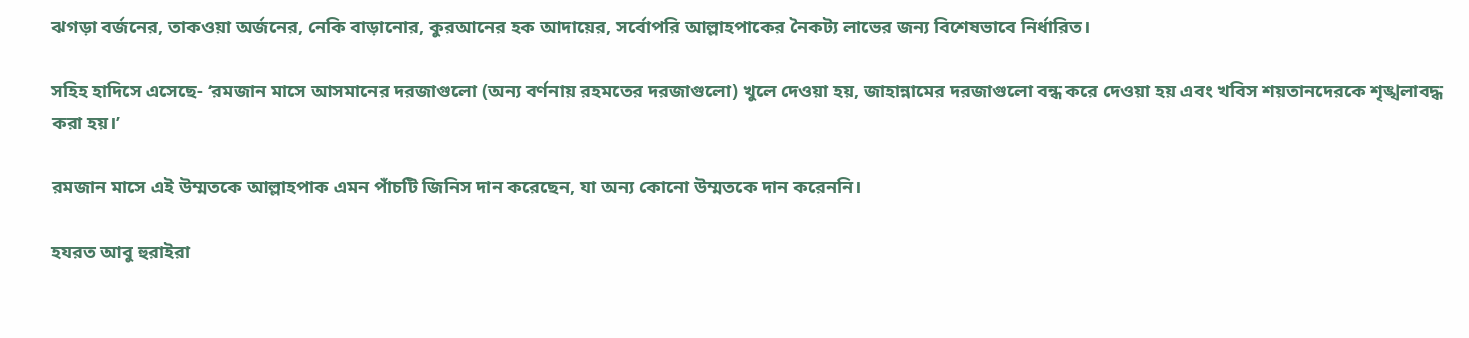ঝগড়া বর্জনের, তাকওয়া অর্জনের, নেকি বাড়ানোর, কুরআনের হক আদায়ের, সর্বোপরি আল্লাহপাকের নৈকট্য লাভের জন্য বিশেষভাবে নির্ধারিত।

সহিহ হাদিসে এসেছে- ‘রমজান মাসে আসমানের দরজাগুলো (অন্য বর্ণনায় রহমতের দরজাগুলো) খুলে দেওয়া হয়, জাহান্নামের দরজাগুলো বন্ধ করে দেওয়া হয় এবং খবিস শয়তানদেরকে শৃঙ্খলাবদ্ধ করা হয়।’

রমজান মাসে এই উম্মতকে আল্লাহপাক এমন পাঁচটি জিনিস দান করেছেন, যা অন্য কোনো উম্মতকে দান করেননি।

হযরত আবু হুরাইরা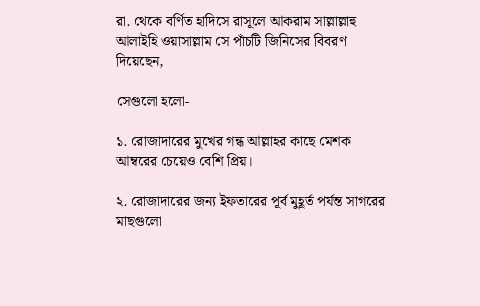রা. থেকে বর্ণিত হাদিসে রাসূলে আকরাম সাল্লাল্লাহু আলাইহি ওয়াসাল্লাম সে পাঁচটি জিনিসের বিবরণ দিয়েছেন,

সেগুলো হলো-

১. রোজাদারের মুখের গন্ধ আল্লাহর কাছে মেশক আম্বরের চেয়েও বেশি প্রিয়।

২. রোজাদারের জন্য ইফতারের পূর্ব মুহূর্ত পর্যন্ত সাগরের মাছগুলো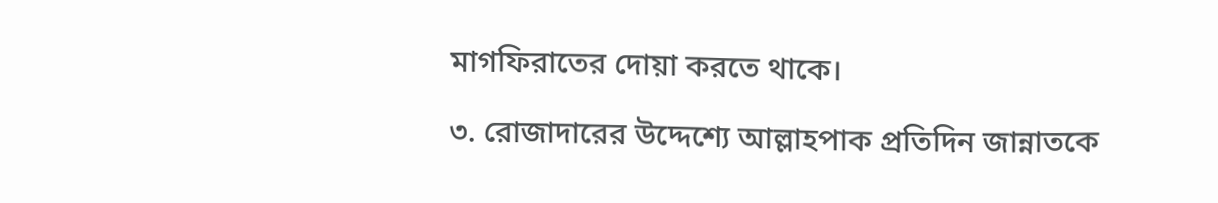মাগফিরাতের দোয়া করতে থাকে।

৩. রোজাদারের উদ্দেশ্যে আল্লাহপাক প্রতিদিন জান্নাতকে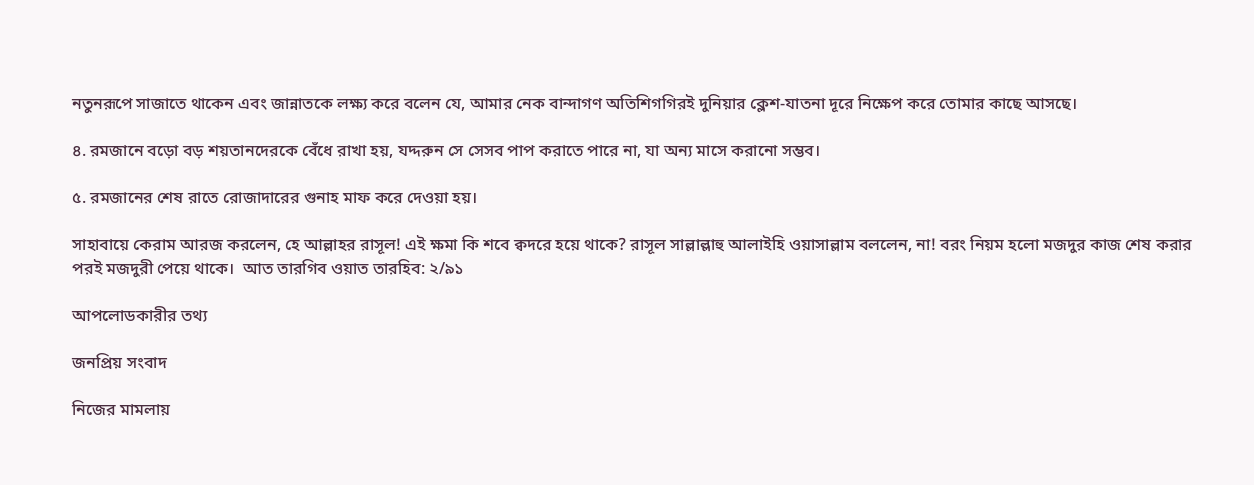নতুনরূপে সাজাতে থাকেন এবং জান্নাতকে লক্ষ্য করে বলেন যে, আমার নেক বান্দাগণ অতিশিগগিরই দুনিয়ার ক্লেশ-যাতনা দূরে নিক্ষেপ করে তোমার কাছে আসছে।

৪. রমজানে বড়ো বড় শয়তানদেরকে বেঁধে রাখা হয়, যদ্দরুন সে সেসব পাপ করাতে পারে না, যা অন্য মাসে করানো সম্ভব।

৫. রমজানের শেষ রাতে রোজাদারের গুনাহ মাফ করে দেওয়া হয়।

সাহাবায়ে কেরাম আরজ করলেন, হে আল্লাহর রাসূল! এই ক্ষমা কি শবে ক্বদরে হয়ে থাকে? রাসূল সাল্লাল্লাহু আলাইহি ওয়াসাল্লাম বললেন, না! বরং নিয়ম হলো মজদুর কাজ শেষ করার পরই মজদুরী পেয়ে থাকে।  আত তারগিব ওয়াত তারহিব: ২/৯১

আপলোডকারীর তথ্য

জনপ্রিয় সংবাদ

নিজের মামলায়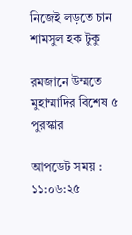নিজেই লড়তে চান শামসুল হক টুকু

রমজানে উম্মতে মুহাম্মাদির বিশেষ ৫ পুরস্কার

আপডেট সময় : ১১:০৬:২৫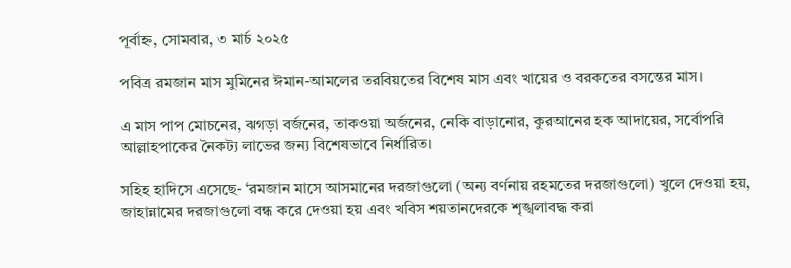পূর্বাহ্ন, সোমবার, ৩ মার্চ ২০২৫

পবিত্র রমজান মাস মুমিনের ঈমান-আমলের তরবিয়তের বিশেষ মাস এবং খায়ের ও বরকতের বসন্তের মাস।

এ মাস পাপ মোচনের, ঝগড়া বর্জনের, তাকওয়া অর্জনের, নেকি বাড়ানোর, কুরআনের হক আদায়ের, সর্বোপরি আল্লাহপাকের নৈকট্য লাভের জন্য বিশেষভাবে নির্ধারিত।

সহিহ হাদিসে এসেছে- ‘রমজান মাসে আসমানের দরজাগুলো (অন্য বর্ণনায় রহমতের দরজাগুলো) খুলে দেওয়া হয়, জাহান্নামের দরজাগুলো বন্ধ করে দেওয়া হয় এবং খবিস শয়তানদেরকে শৃঙ্খলাবদ্ধ করা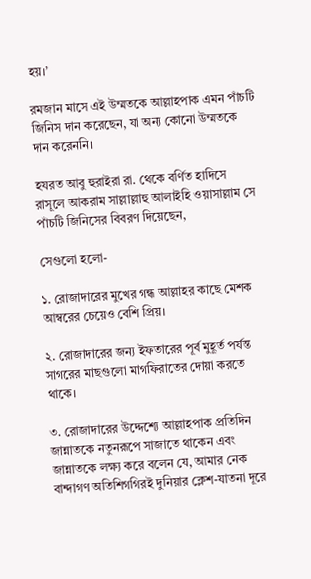হয়।’

রমজান মাসে এই উম্মতকে আল্লাহপাক এমন পাঁচটি জিনিস দান করেছেন, যা অন্য কোনো উম্মতকে দান করেননি।

হযরত আবু হুরাইরা রা. থেকে বর্ণিত হাদিসে রাসূলে আকরাম সাল্লাল্লাহু আলাইহি ওয়াসাল্লাম সে পাঁচটি জিনিসের বিবরণ দিয়েছেন,

সেগুলো হলো-

১. রোজাদারের মুখের গন্ধ আল্লাহর কাছে মেশক আম্বরের চেয়েও বেশি প্রিয়।

২. রোজাদারের জন্য ইফতারের পূর্ব মুহূর্ত পর্যন্ত সাগরের মাছগুলো মাগফিরাতের দোয়া করতে থাকে।

৩. রোজাদারের উদ্দেশ্যে আল্লাহপাক প্রতিদিন জান্নাতকে নতুনরূপে সাজাতে থাকেন এবং জান্নাতকে লক্ষ্য করে বলেন যে, আমার নেক বান্দাগণ অতিশিগগিরই দুনিয়ার ক্লেশ-যাতনা দূরে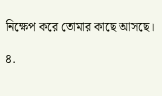নিক্ষেপ করে তোমার কাছে আসছে।

৪.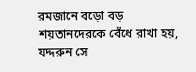রমজানে বড়ো বড় শয়তানদেরকে বেঁধে রাখা হয়, যদ্দরুন সে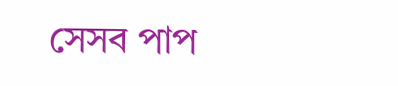সেসব পাপ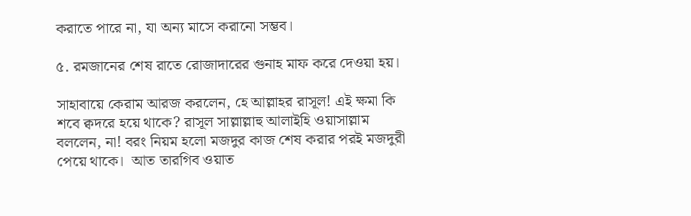করাতে পারে না, যা অন্য মাসে করানো সম্ভব।

৫. রমজানের শেষ রাতে রোজাদারের গুনাহ মাফ করে দেওয়া হয়।

সাহাবায়ে কেরাম আরজ করলেন, হে আল্লাহর রাসূল! এই ক্ষমা কি শবে ক্বদরে হয়ে থাকে? রাসূল সাল্লাল্লাহু আলাইহি ওয়াসাল্লাম বললেন, না! বরং নিয়ম হলো মজদুর কাজ শেষ করার পরই মজদুরী পেয়ে থাকে।  আত তারগিব ওয়াত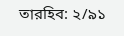তারহিব: ২/৯১